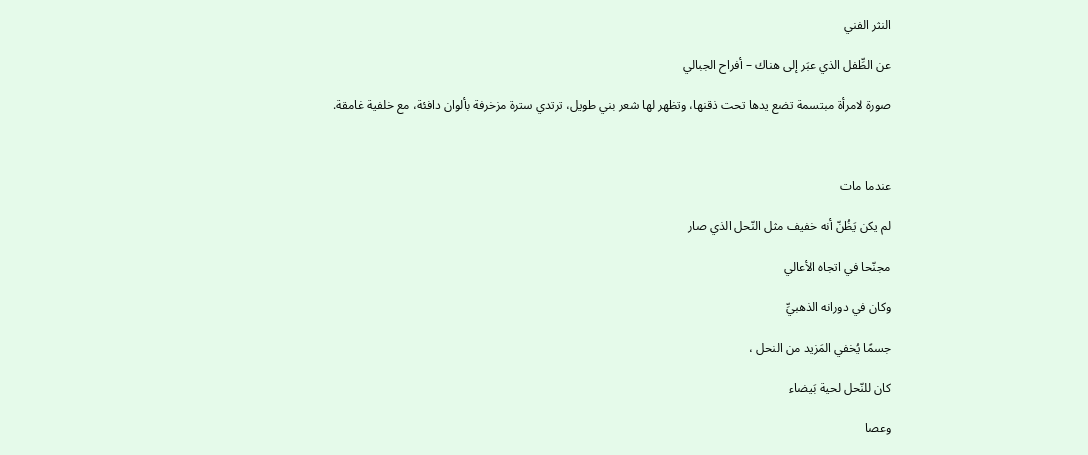النثر الفني

عن الطِّفل الذي عبَر إلى هناك – أفراح الجبالي

صورة لامرأة مبتسمة تضع يدها تحت ذقنها، وتظهر لها شعر بني طويل، ترتدي سترة مزخرفة بألوان دافئة، مع خلفية غامقة.



عندما مات

لم يكن يَظُنّ أنه خفيف مثل النّحل الذي صار

مجنّحا في اتجاه الأعالي

وكان في دورانه الذهبيِّ

جسمًا يُخفي المَزيد من النحل ،

كان للنّحل لحية بَيضاء

وعصا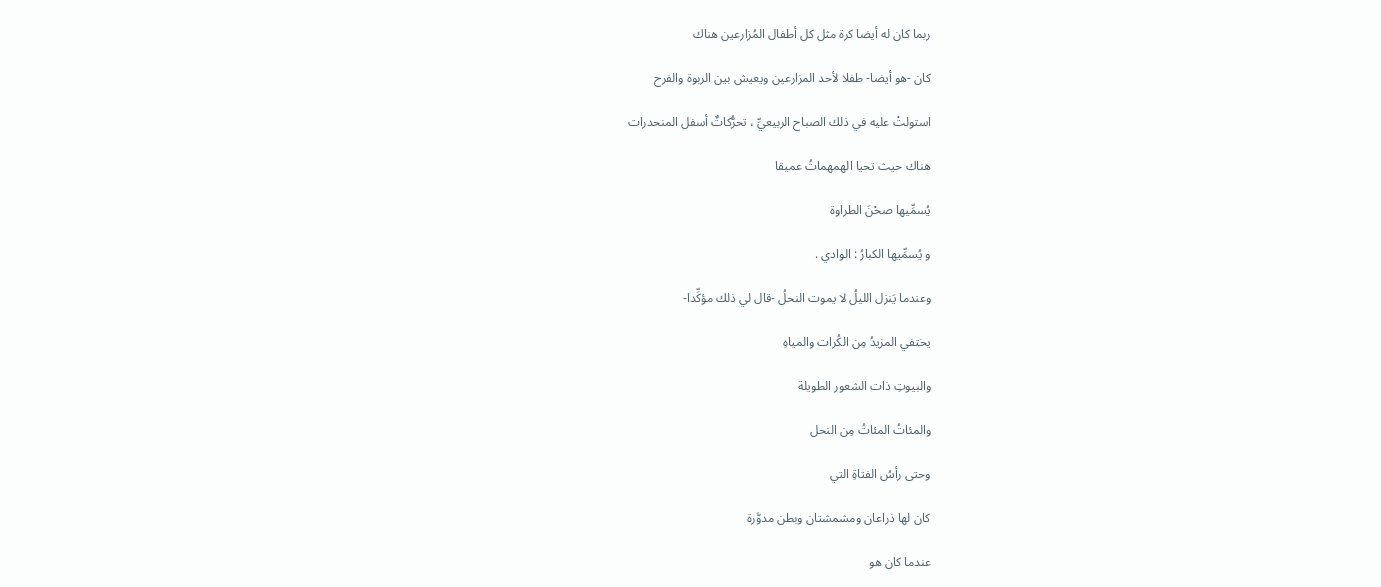ربما كان له أيضا كرة مثل كل أطفال المُزارعين هناك

كان -هو أيضا- طفلا لأحد المزارعين ويعيش بين الربوة والفرح

استولتْ عليه في ذلك الصباح الربيعيِّ ، تحرُّكاتٌ أسفل المنحدرات

هناك حيث تحيا الهمهماتُ عميقا

يُسمِّيها صحْنَ الطراوة

و يُسمِّيها الكبارُ : الوادي .

وعندما يَنزل الليلُ لا يموت النحلُ -قال لي ذلك مؤكِّدا-

يختفي المزيدُ مِن الكُرات والمياهِ

والبيوتِ ذات الشعور الطويلة

والمئاتُ المئاتُ مِن النحل

وحتى رأسُ الفتاةِ التي

كان لها ذراعان ومشمشتان وبطن مدوَّرة

عندما كان هو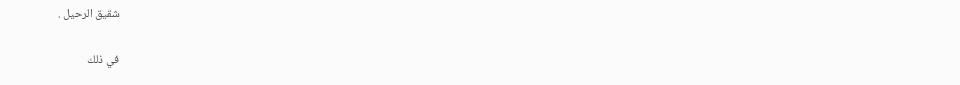شقيق الرحيل .

في ذلك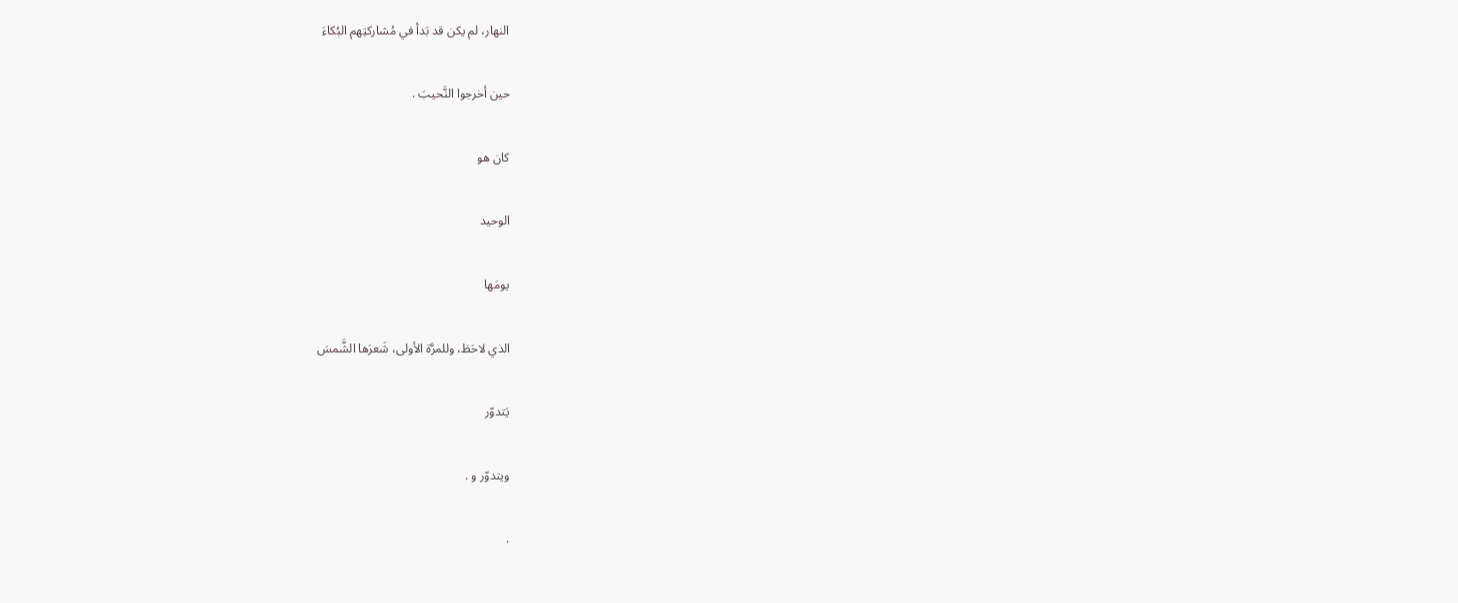النهار، لم يكن قد بَدأ في مُشاركتِهم البُكاءَ

حين أخرجوا النَّحيبَ .

كان هو

الوحيد

يومَها

الذي لاحَظ، وللمرَّة الأولى، شَعرَها الشَّمسَ

يَتدوّر

ويتدوّر و .

.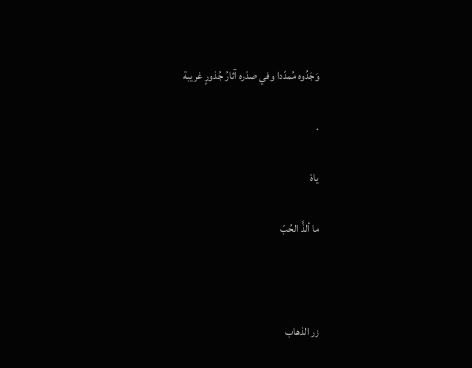وَجَدُوه مُمدّدا وفي صدْره آثارُ جُذورٍ غريبة

.

ياهْ

ما ألذَّ الحُبّ



زر الذهاب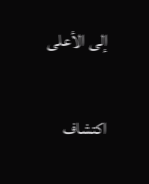إلى الأعلى

اكتشاف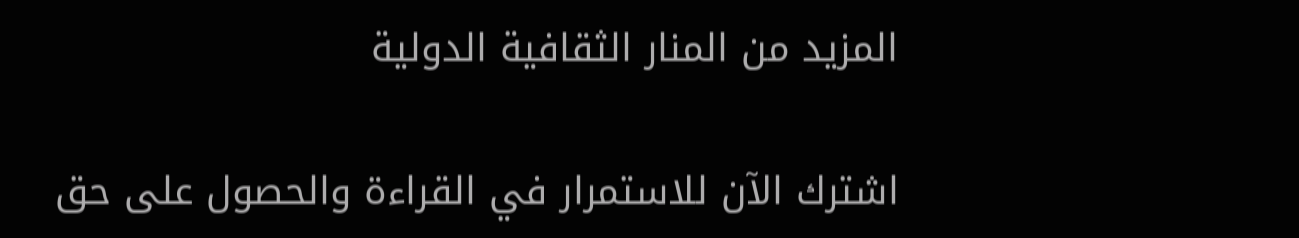المزيد من المنار الثقافية الدولية

اشترك الآن للاستمرار في القراءة والحصول على حق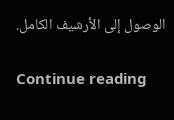الوصول إلى الأرشيف الكامل.

Continue reading